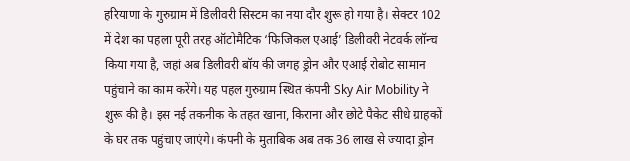हरियाणा के गुरुग्राम में डिलीवरी सिस्टम का नया दौर शुरू हो गया है। सेक्टर 102 में देश का पहला पूरी तरह ऑटोमैटिक ‘फिजिकल एआई’ डिलीवरी नेटवर्क लॉन्च किया गया है, जहां अब डिलीवरी बॉय की जगह ड्रोन और एआई रोबोट सामान पहुंचाने का काम करेंगे। यह पहल गुरुग्राम स्थित कंपनी Sky Air Mobility ने शुरू की है। इस नई तकनीक के तहत खाना, किराना और छोटे पैकेट सीधे ग्राहकों के घर तक पहुंचाए जाएंगे। कंपनी के मुताबिक अब तक 36 लाख से ज्यादा ड्रोन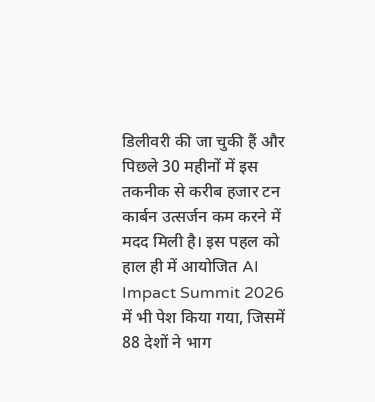डिलीवरी की जा चुकी हैं और पिछले 30 महीनों में इस तकनीक से करीब हजार टन कार्बन उत्सर्जन कम करने में मदद मिली है। इस पहल को हाल ही में आयोजित AI Impact Summit 2026 में भी पेश किया गया, जिसमें 88 देशों ने भाग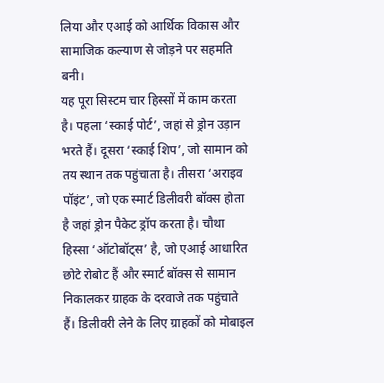लिया और एआई को आर्थिक विकास और सामाजिक कल्याण से जोड़ने पर सहमति बनी।
यह पूरा सिस्टम चार हिस्सों में काम करता है। पहला ‘स्काई पोर्ट’, जहां से ड्रोन उड़ान भरते हैं। दूसरा ‘स्काई शिप’, जो सामान को तय स्थान तक पहुंचाता है। तीसरा ‘अराइव पॉइंट’, जो एक स्मार्ट डिलीवरी बॉक्स होता है जहां ड्रोन पैकेट ड्रॉप करता है। चौथा हिस्सा ‘ऑटोबॉट्स’ है, जो एआई आधारित छोटे रोबोट हैं और स्मार्ट बॉक्स से सामान निकालकर ग्राहक के दरवाजे तक पहुंचाते हैं। डिलीवरी लेने के लिए ग्राहकों को मोबाइल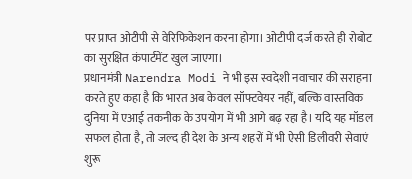पर प्राप्त ओटीपी से वेरिफिकेशन करना होगा। ओटीपी दर्ज करते ही रोबोट का सुरक्षित कंपार्टमेंट खुल जाएगा।
प्रधानमंत्री Narendra Modi ने भी इस स्वदेशी नवाचार की सराहना करते हुए कहा है कि भारत अब केवल सॉफ्टवेयर नहीं, बल्कि वास्तविक दुनिया में एआई तकनीक के उपयोग में भी आगे बढ़ रहा है। यदि यह मॉडल सफल होता है, तो जल्द ही देश के अन्य शहरों में भी ऐसी डिलीवरी सेवाएं शुरू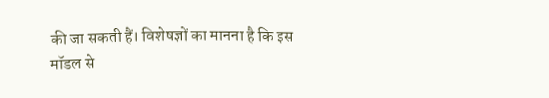की जा सकती हैं। विशेषज्ञों का मानना है कि इस मॉडल से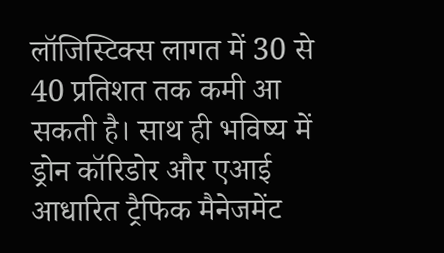लॉजिस्टिक्स लागत में 30 से 40 प्रतिशत तक कमी आ सकती है। साथ ही भविष्य में ड्रोन कॉरिडोर और एआई आधारित ट्रैफिक मैनेजमेंट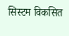सिस्टम विकसित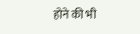होने की भी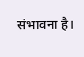संभावना है।